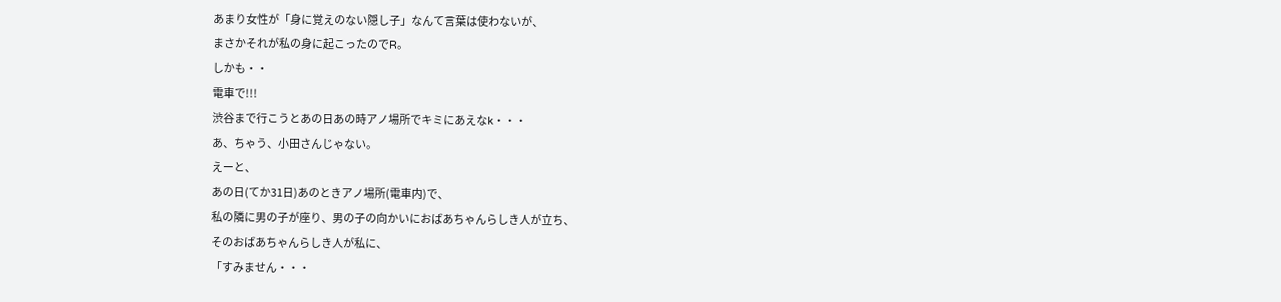あまり女性が「身に覚えのない隠し子」なんて言葉は使わないが、
まさかそれが私の身に起こったのでR。
しかも・・
電車で!!!
渋谷まで行こうとあの日あの時アノ場所でキミにあえなk・・・
あ、ちゃう、小田さんじゃない。
えーと、
あの日(てか31日)あのときアノ場所(電車内)で、
私の隣に男の子が座り、男の子の向かいにおばあちゃんらしき人が立ち、
そのおばあちゃんらしき人が私に、
「すみません・・・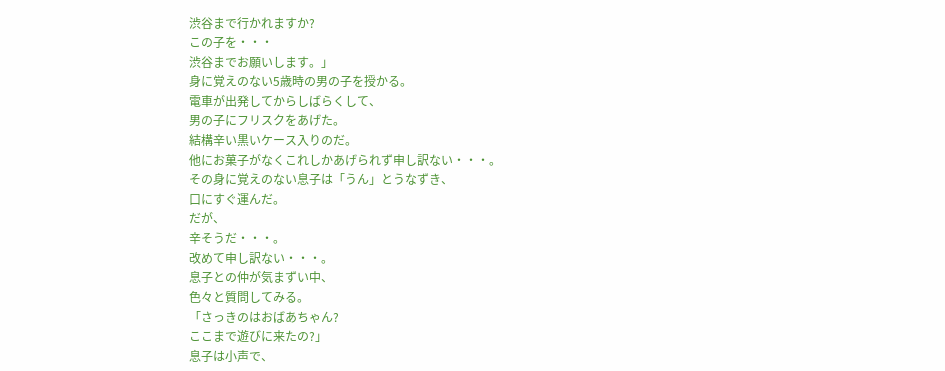渋谷まで行かれますか?
この子を・・・
渋谷までお願いします。」
身に覚えのない5歳時の男の子を授かる。
電車が出発してからしばらくして、
男の子にフリスクをあげた。
結構辛い黒いケース入りのだ。
他にお菓子がなくこれしかあげられず申し訳ない・・・。
その身に覚えのない息子は「うん」とうなずき、
口にすぐ運んだ。
だが、
辛そうだ・・・。
改めて申し訳ない・・・。
息子との仲が気まずい中、
色々と質問してみる。
「さっきのはおばあちゃん?
ここまで遊びに来たの?」
息子は小声で、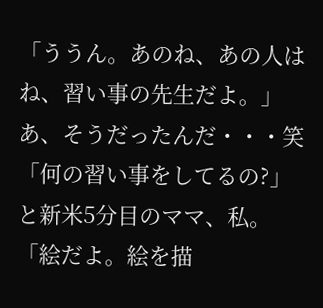「ううん。あのね、あの人はね、習い事の先生だよ。」
あ、そうだったんだ・・・笑
「何の習い事をしてるの?」と新米5分目のママ、私。
「絵だよ。絵を描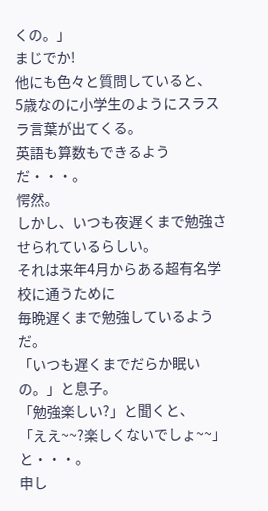くの。」
まじでか!
他にも色々と質問していると、
5歳なのに小学生のようにスラスラ言葉が出てくる。
英語も算数もできるようだ・・・。
愕然。
しかし、いつも夜遅くまで勉強させられているらしい。
それは来年4月からある超有名学校に通うために
毎晩遅くまで勉強しているようだ。
「いつも遅くまでだらか眠いの。」と息子。
「勉強楽しい?」と聞くと、
「ええ~~?楽しくないでしょ~~」と・・・。
申し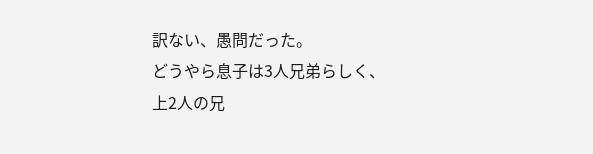訳ない、愚問だった。
どうやら息子は3人兄弟らしく、
上2人の兄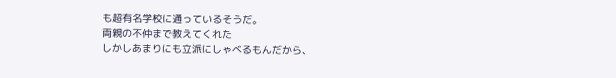も超有名学校に通っているそうだ。
両親の不仲まで教えてくれた
しかしあまりにも立派にしゃべるもんだから、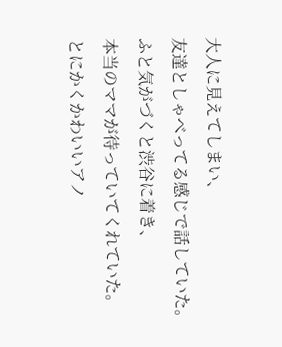大人に見えてしまい、
友達としゃべってる感じで話していた。
ふと気がづくと渋谷に着き、
本当のママが待っていてくれていた。
とにかくかわいいアノ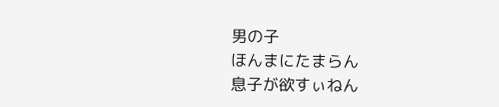男の子
ほんまにたまらん
息子が欲すぃねん